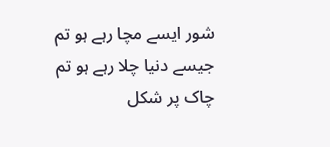شور ایسے مچا رہے ہو تم
جیسے دنیا چلا رہے ہو تم
چاک پر شکل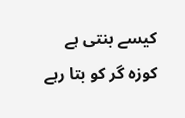کیسے بنتی ہے
کوزہ گر کو بتا رہے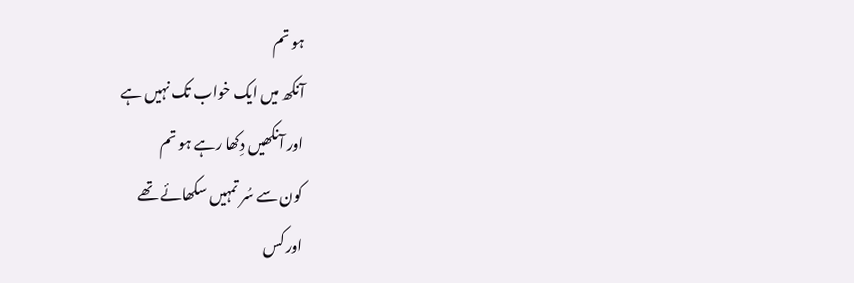ہو تم
آنکھ میں ایک خواب تک نہيں ہے
اور آنکھیں دِکھا رہے ہو تم
کون سے سُر تمہیں سکھائے تھے
اور کس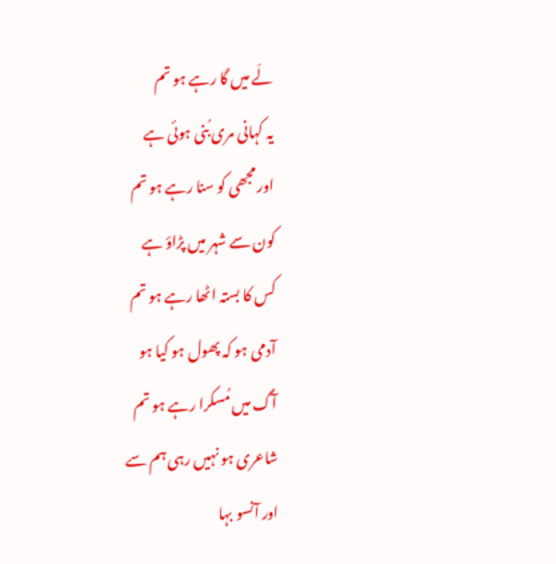لَے میں گا رہے ہو تم
یہ کہانی مری بُنی ہوئی ہے
اور مجھی کو سنا رہے ہو تم
کون سے شہر میں پڑاؤ ہے
کس کا بستہ اٹھا رہے ہو تم
آدمی ہو کہ پھول ہو کیا ہو
آگ میں مُسکرا رہے ہو تم
شاعری ہو نہيں رہی ہم سے
اور آنسو بہا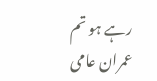رہے ہو تم
عمران عامی